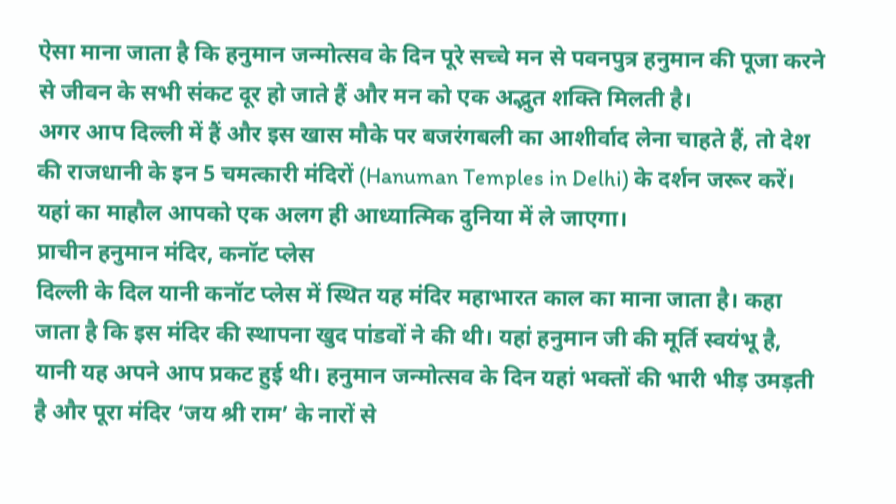ऐसा माना जाता है कि हनुमान जन्मोत्सव के दिन पूरे सच्चे मन से पवनपुत्र हनुमान की पूजा करने से जीवन के सभी संकट दूर हो जाते हैं और मन को एक अद्भुत शक्ति मिलती है।
अगर आप दिल्ली में हैं और इस खास मौके पर बजरंगबली का आशीर्वाद लेना चाहते हैं, तो देश की राजधानी के इन 5 चमत्कारी मंदिरों (Hanuman Temples in Delhi) के दर्शन जरूर करें। यहां का माहौल आपको एक अलग ही आध्यात्मिक दुनिया में ले जाएगा।
प्राचीन हनुमान मंदिर, कनॉट प्लेस
दिल्ली के दिल यानी कनॉट प्लेस में स्थित यह मंदिर महाभारत काल का माना जाता है। कहा जाता है कि इस मंदिर की स्थापना खुद पांडवों ने की थी। यहां हनुमान जी की मूर्ति स्वयंभू है, यानी यह अपने आप प्रकट हुई थी। हनुमान जन्मोत्सव के दिन यहां भक्तों की भारी भीड़ उमड़ती है और पूरा मंदिर ‘जय श्री राम’ के नारों से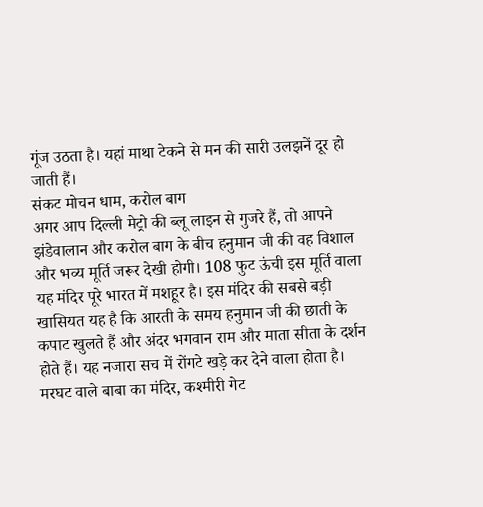गूंज उठता है। यहां माथा टेकने से मन की सारी उलझनें दूर हो जाती हैं।
संकट मोचन धाम, करोल बाग
अगर आप दिल्ली मेट्रो की ब्लू लाइन से गुजरे हैं, तो आपने झंडेवालान और करोल बाग के बीच हनुमान जी की वह विशाल और भव्य मूर्ति जरूर देखी होगी। 108 फुट ऊंची इस मूर्ति वाला यह मंदिर पूरे भारत में मशहूर है। इस मंदिर की सबसे बड़ी खासियत यह है कि आरती के समय हनुमान जी की छाती के कपाट खुलते हैं और अंदर भगवान राम और माता सीता के दर्शन होते हैं। यह नजारा सच में रोंगटे खड़े कर देने वाला होता है।
मरघट वाले बाबा का मंदिर, कश्मीरी गेट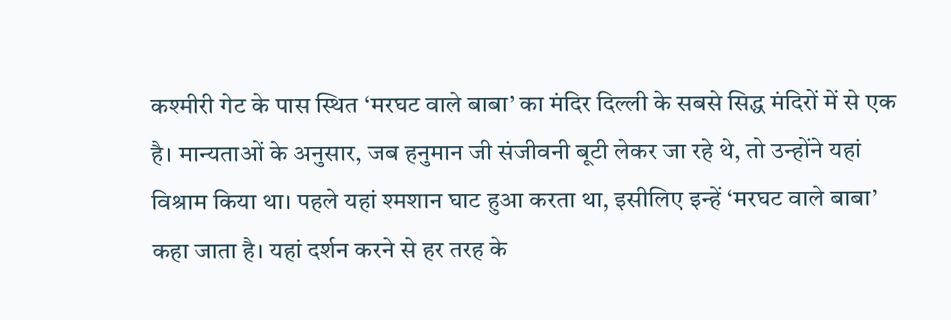कश्मीरी गेट के पास स्थित ‘मरघट वाले बाबा’ का मंदिर दिल्ली के सबसे सिद्ध मंदिरों में से एक है। मान्यताओं के अनुसार, जब हनुमान जी संजीवनी बूटी लेकर जा रहे थे, तो उन्होंने यहां विश्राम किया था। पहले यहां श्मशान घाट हुआ करता था, इसीलिए इन्हें ‘मरघट वाले बाबा’ कहा जाता है। यहां दर्शन करने से हर तरह के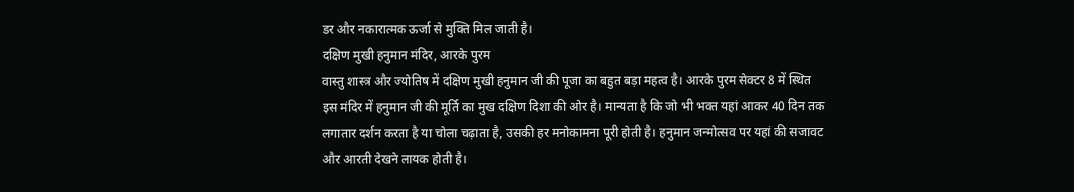डर और नकारात्मक ऊर्जा से मुक्ति मिल जाती है।
दक्षिण मुखी हनुमान मंदिर, आरके पुरम
वास्तु शास्त्र और ज्योतिष में दक्षिण मुखी हनुमान जी की पूजा का बहुत बड़ा महत्व है। आरके पुरम सेक्टर 8 में स्थित इस मंदिर में हनुमान जी की मूर्ति का मुख दक्षिण दिशा की ओर है। मान्यता है कि जो भी भक्त यहां आकर 40 दिन तक लगातार दर्शन करता है या चोला चढ़ाता है, उसकी हर मनोकामना पूरी होती है। हनुमान जन्मोत्सव पर यहां की सजावट और आरती देखने लायक होती है।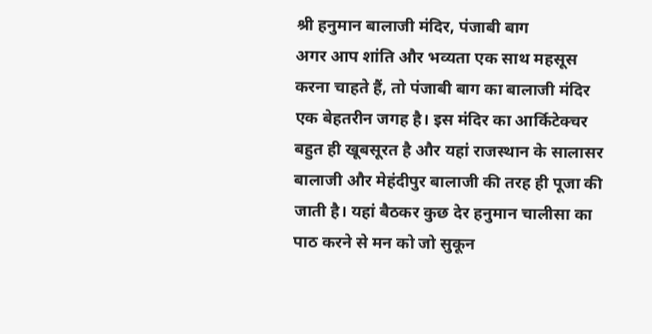श्री हनुमान बालाजी मंदिर, पंजाबी बाग
अगर आप शांति और भव्यता एक साथ महसूस करना चाहते हैं, तो पंजाबी बाग का बालाजी मंदिर एक बेहतरीन जगह है। इस मंदिर का आर्किटेक्चर बहुत ही खूबसूरत है और यहां राजस्थान के सालासर बालाजी और मेहंदीपुर बालाजी की तरह ही पूजा की जाती है। यहां बैठकर कुछ देर हनुमान चालीसा का पाठ करने से मन को जो सुकून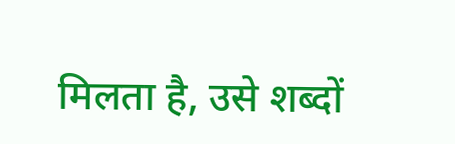मिलता है, उसे शब्दों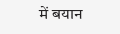में बयान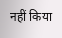नहीं किया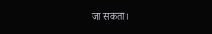जा सकता।